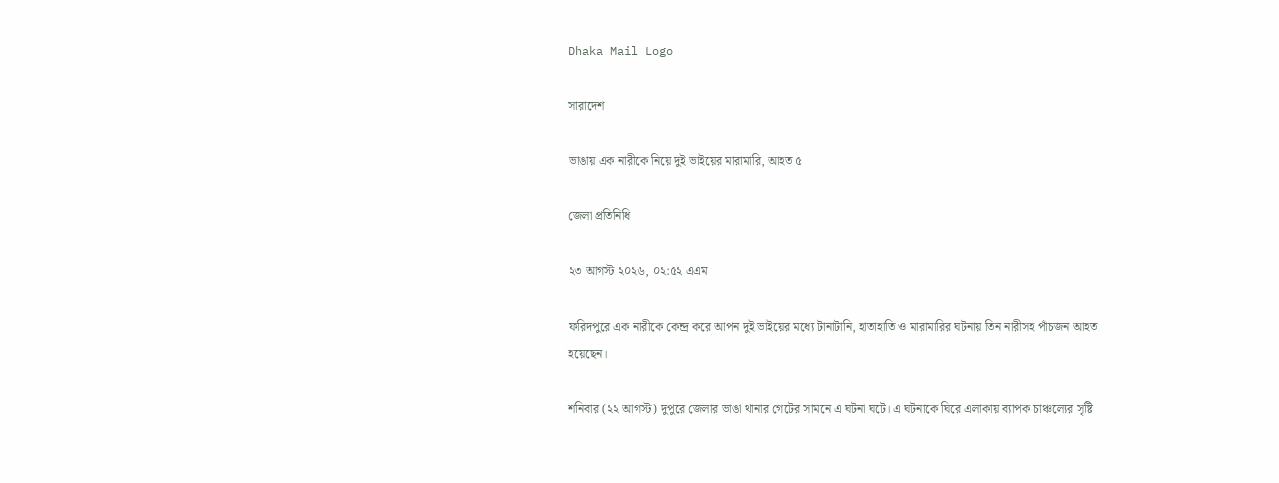Dhaka Mail Logo

সারাদেশ

ভাঙায় এক নারীকে নিয়ে দুই ভাইয়ের মারামারি, আহত ৫

জেলা প্রতিনিধি

২৩ আগস্ট ২০২৬, ০২:৫২ এএম

ফরিদপুরে এক নারীকে কেন্দ্র করে আপন দুই ভাইয়ের মধ্যে টানাটানি, হাতাহাতি ও মারামারির ঘটনায় তিন নারীসহ পাঁচজন আহত হয়েছেন।

শনিবার (২২ আগস্ট) দুপুরে জেলার ভাঙা থানার গেটের সামনে এ ঘটনা ঘটে। এ ঘটনাকে ঘিরে এলাকায় ব্যাপক চাঞ্চল্যের সৃষ্টি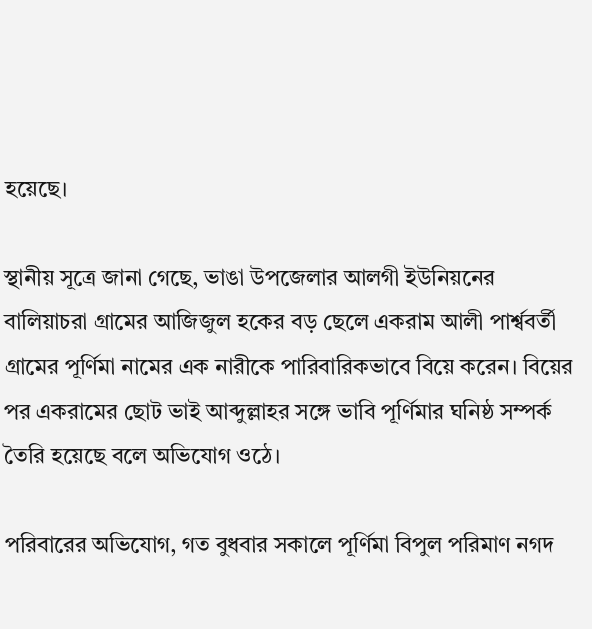হয়েছে।

স্থানীয় সূত্রে জানা গেছে, ভাঙা উপজেলার আলগী ইউনিয়নের বালিয়াচরা গ্রামের আজিজুল হকের বড় ছেলে একরাম আলী পার্শ্ববর্তী গ্রামের পূর্ণিমা নামের এক নারীকে পারিবারিকভাবে বিয়ে করেন। বিয়ের পর একরামের ছোট ভাই আব্দুল্লাহর সঙ্গে ভাবি পূর্ণিমার ঘনিষ্ঠ সম্পর্ক তৈরি হয়েছে বলে অভিযোগ ওঠে।

পরিবারের অভিযোগ, গত বুধবার সকালে পূর্ণিমা বিপুল পরিমাণ নগদ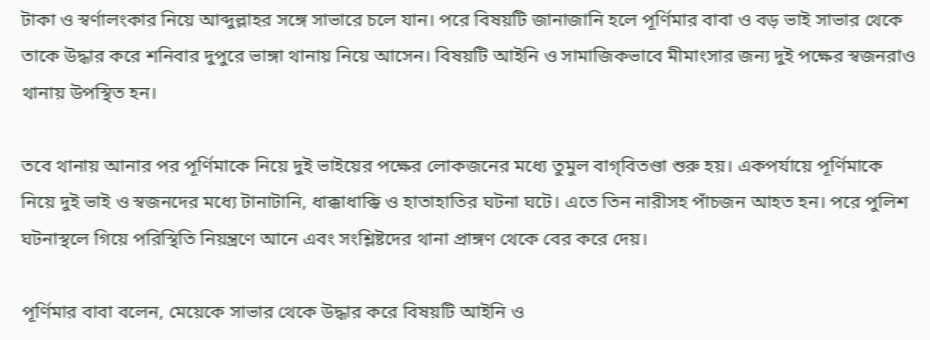টাকা ও স্বর্ণালংকার নিয়ে আব্দুল্লাহর সঙ্গে সাভারে চলে যান। পরে বিষয়টি জানাজানি হলে পূর্ণিমার বাবা ও বড় ভাই সাভার থেকে তাকে উদ্ধার করে শনিবার দুপুরে ভাঙ্গা থানায় নিয়ে আসেন। বিষয়টি আইনি ও সামাজিকভাবে মীমাংসার জন্য দুই পক্ষের স্বজনরাও থানায় উপস্থিত হন।

তবে থানায় আনার পর পূর্ণিমাকে নিয়ে দুই ভাইয়ের পক্ষের লোকজনের মধ্যে তুমুল বাগ্‌বিতণ্ডা শুরু হয়। একপর্যায়ে পূর্ণিমাকে নিয়ে দুই ভাই ও স্বজনদের মধ্যে টানাটানি, ধাক্কাধাক্কি ও হাতাহাতির ঘটনা ঘটে। এতে তিন নারীসহ পাঁচজন আহত হন। পরে পুলিশ ঘটনাস্থলে গিয়ে পরিস্থিতি নিয়ন্ত্রণে আনে এবং সংশ্লিষ্টদের থানা প্রাঙ্গণ থেকে বের করে দেয়।

পূর্ণিমার বাবা বলেন, মেয়েকে সাভার থেকে উদ্ধার করে বিষয়টি আইনি ও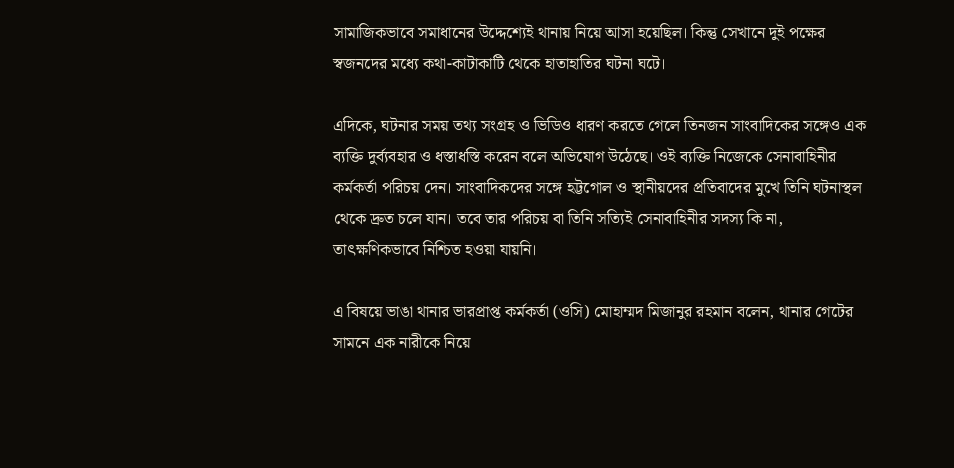সামাজিকভাবে সমাধানের উদ্দেশ্যেই থানায় নিয়ে আসা হয়েছিল। কিন্তু সেখানে দুই পক্ষের স্বজনদের মধ্যে কথা-কাটাকাটি থেকে হাতাহাতির ঘটনা ঘটে।

এদিকে, ঘটনার সময় তথ্য সংগ্রহ ও ভিডিও ধারণ করতে গেলে তিনজন সাংবাদিকের সঙ্গেও এক ব্যক্তি দুর্ব্যবহার ও ধস্তাধস্তি করেন বলে অভিযোগ উঠেছে। ওই ব্যক্তি নিজেকে সেনাবাহিনীর কর্মকর্তা পরিচয় দেন। সাংবাদিকদের সঙ্গে হট্টগোল ও স্থানীয়দের প্রতিবাদের মুখে তিনি ঘটনাস্থল থেকে দ্রুত চলে যান। তবে তার পরিচয় বা তিনি সত্যিই সেনাবাহিনীর সদস্য কি না, তাৎক্ষণিকভাবে নিশ্চিত হওয়া যায়নি।

এ বিষয়ে ভাঙা থানার ভারপ্রাপ্ত কর্মকর্তা (ওসি) মোহাম্মদ মিজানুর রহমান বলেন, থানার গেটের সামনে এক নারীকে নিয়ে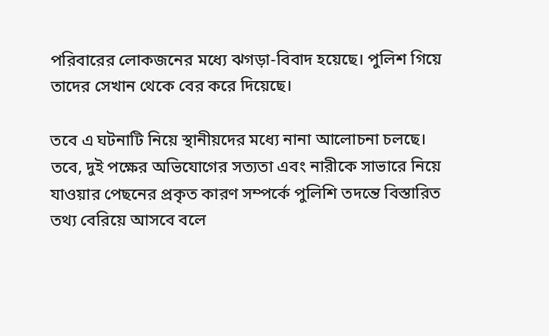পরিবারের লোকজনের মধ্যে ঝগড়া-বিবাদ হয়েছে। পুলিশ গিয়ে তাদের সেখান থেকে বের করে দিয়েছে।

তবে এ ঘটনাটি নিয়ে স্থানীয়দের মধ্যে নানা আলোচনা চলছে। তবে, দুই পক্ষের অভিযোগের সত্যতা এবং নারীকে সাভারে নিয়ে যাওয়ার পেছনের প্রকৃত কারণ সম্পর্কে পুলিশি তদন্তে বিস্তারিত তথ্য বেরিয়ে আসবে বলে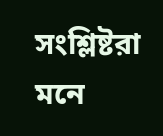সংশ্লিষ্টরা মনে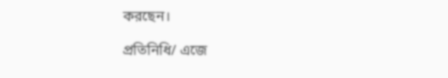করছেন।

প্রতিনিধি/ এজে